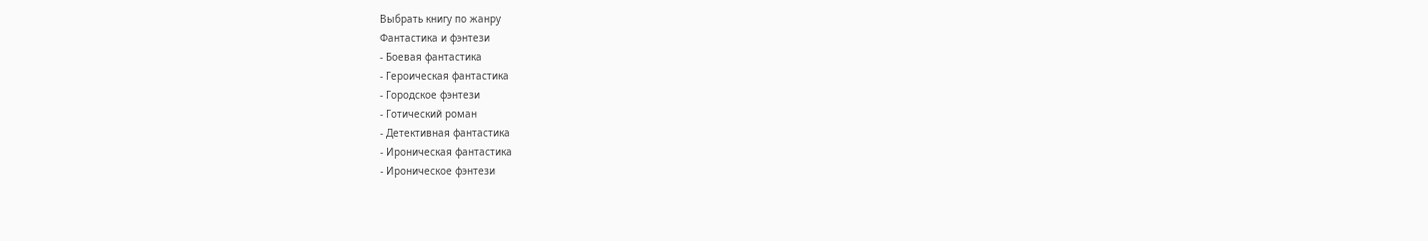Выбрать книгу по жанру
Фантастика и фэнтези
- Боевая фантастика
- Героическая фантастика
- Городское фэнтези
- Готический роман
- Детективная фантастика
- Ироническая фантастика
- Ироническое фэнтези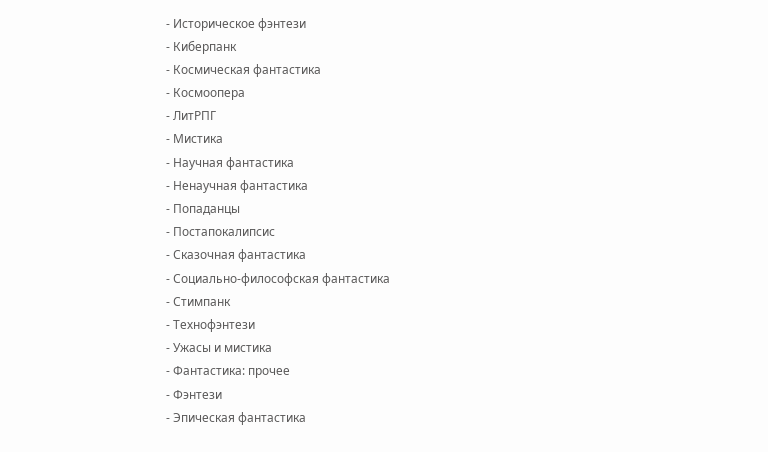- Историческое фэнтези
- Киберпанк
- Космическая фантастика
- Космоопера
- ЛитРПГ
- Мистика
- Научная фантастика
- Ненаучная фантастика
- Попаданцы
- Постапокалипсис
- Сказочная фантастика
- Социально-философская фантастика
- Стимпанк
- Технофэнтези
- Ужасы и мистика
- Фантастика: прочее
- Фэнтези
- Эпическая фантастика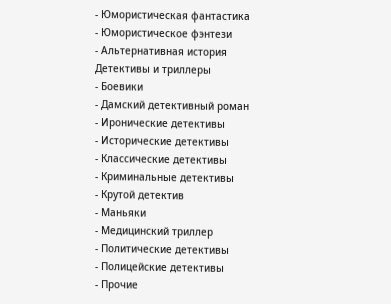- Юмористическая фантастика
- Юмористическое фэнтези
- Альтернативная история
Детективы и триллеры
- Боевики
- Дамский детективный роман
- Иронические детективы
- Исторические детективы
- Классические детективы
- Криминальные детективы
- Крутой детектив
- Маньяки
- Медицинский триллер
- Политические детективы
- Полицейские детективы
- Прочие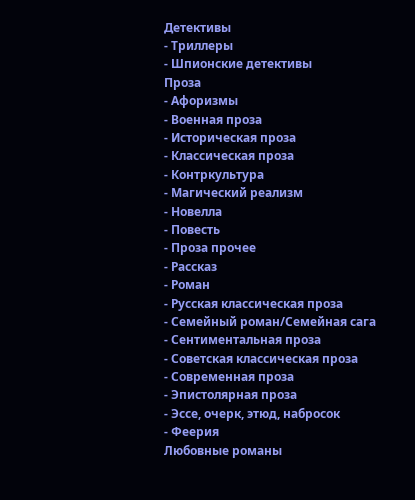Детективы
- Триллеры
- Шпионские детективы
Проза
- Афоризмы
- Военная проза
- Историческая проза
- Классическая проза
- Контркультура
- Магический реализм
- Новелла
- Повесть
- Проза прочее
- Рассказ
- Роман
- Русская классическая проза
- Семейный роман/Семейная сага
- Сентиментальная проза
- Советская классическая проза
- Современная проза
- Эпистолярная проза
- Эссе, очерк, этюд, набросок
- Феерия
Любовные романы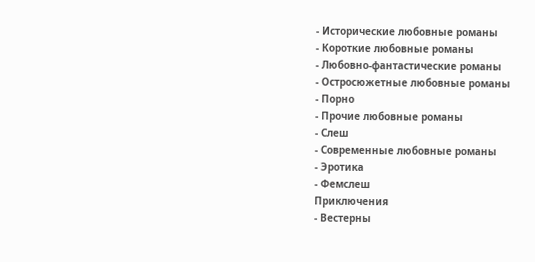- Исторические любовные романы
- Короткие любовные романы
- Любовно-фантастические романы
- Остросюжетные любовные романы
- Порно
- Прочие любовные романы
- Слеш
- Современные любовные романы
- Эротика
- Фемслеш
Приключения
- Вестерны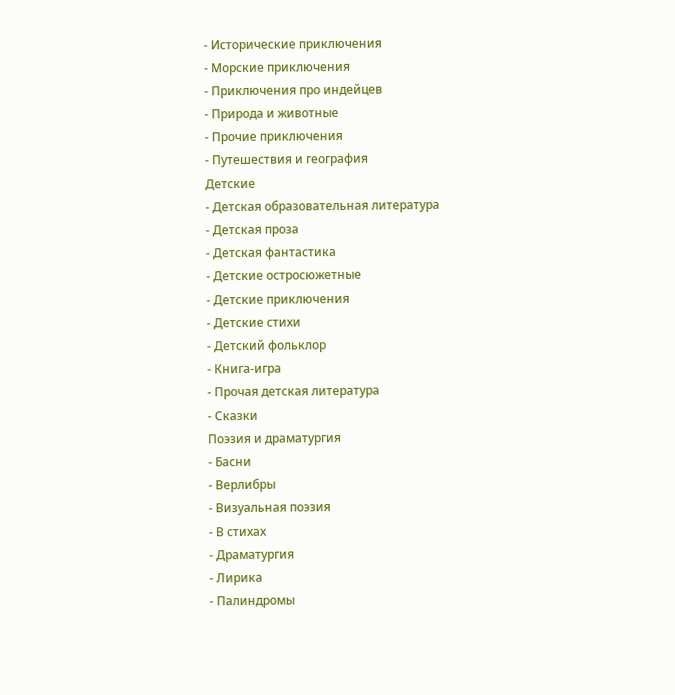- Исторические приключения
- Морские приключения
- Приключения про индейцев
- Природа и животные
- Прочие приключения
- Путешествия и география
Детские
- Детская образовательная литература
- Детская проза
- Детская фантастика
- Детские остросюжетные
- Детские приключения
- Детские стихи
- Детский фольклор
- Книга-игра
- Прочая детская литература
- Сказки
Поэзия и драматургия
- Басни
- Верлибры
- Визуальная поэзия
- В стихах
- Драматургия
- Лирика
- Палиндромы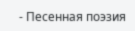- Песенная поэзия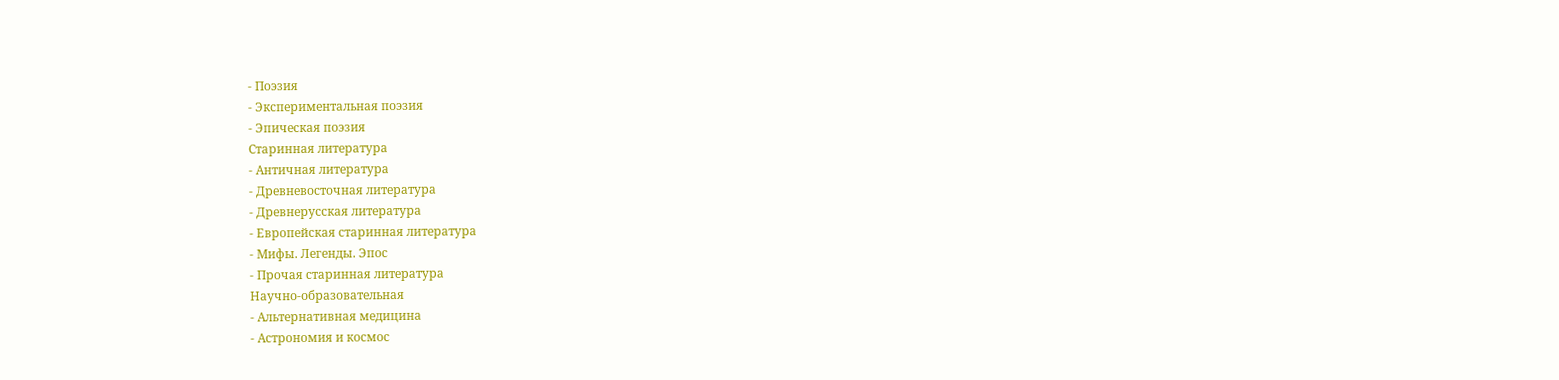- Поэзия
- Экспериментальная поэзия
- Эпическая поэзия
Старинная литература
- Античная литература
- Древневосточная литература
- Древнерусская литература
- Европейская старинная литература
- Мифы. Легенды. Эпос
- Прочая старинная литература
Научно-образовательная
- Альтернативная медицина
- Астрономия и космос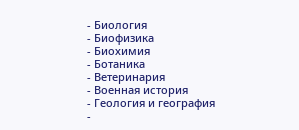- Биология
- Биофизика
- Биохимия
- Ботаника
- Ветеринария
- Военная история
- Геология и география
-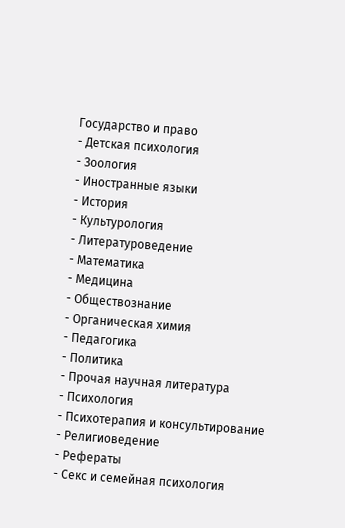Государство и право
- Детская психология
- Зоология
- Иностранные языки
- История
- Культурология
- Литературоведение
- Математика
- Медицина
- Обществознание
- Органическая химия
- Педагогика
- Политика
- Прочая научная литература
- Психология
- Психотерапия и консультирование
- Религиоведение
- Рефераты
- Секс и семейная психология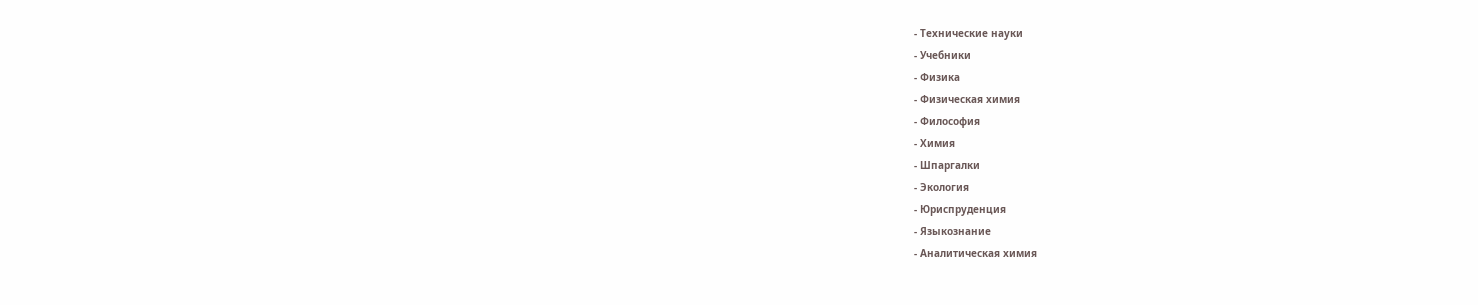- Технические науки
- Учебники
- Физика
- Физическая химия
- Философия
- Химия
- Шпаргалки
- Экология
- Юриспруденция
- Языкознание
- Аналитическая химия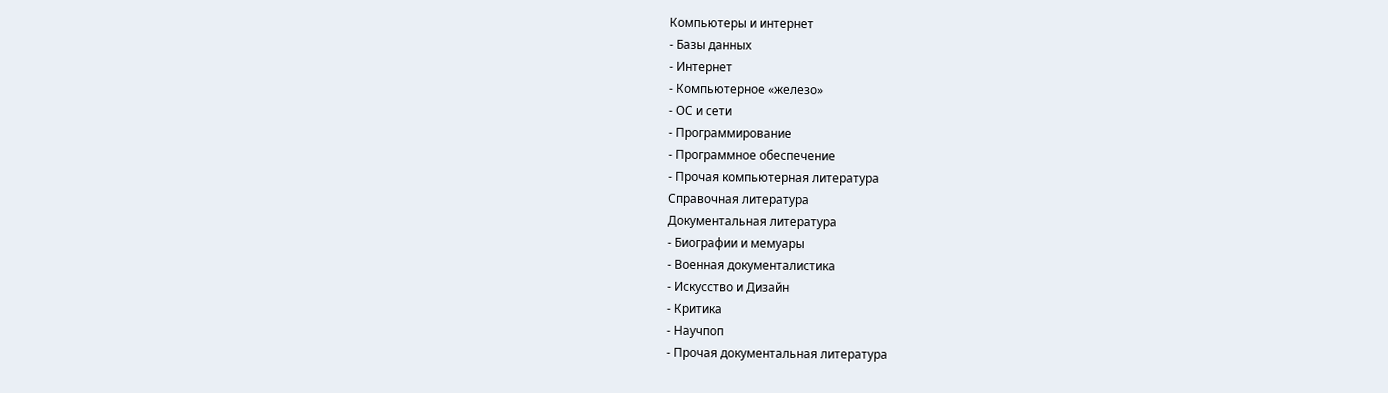Компьютеры и интернет
- Базы данных
- Интернет
- Компьютерное «железо»
- ОС и сети
- Программирование
- Программное обеспечение
- Прочая компьютерная литература
Справочная литература
Документальная литература
- Биографии и мемуары
- Военная документалистика
- Искусство и Дизайн
- Критика
- Научпоп
- Прочая документальная литература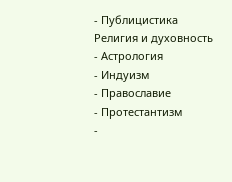- Публицистика
Религия и духовность
- Астрология
- Индуизм
- Православие
- Протестантизм
-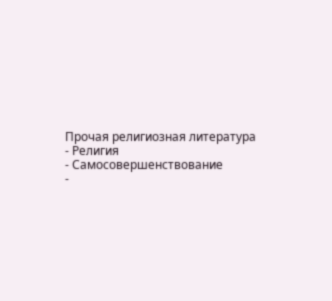Прочая религиозная литература
- Религия
- Самосовершенствование
-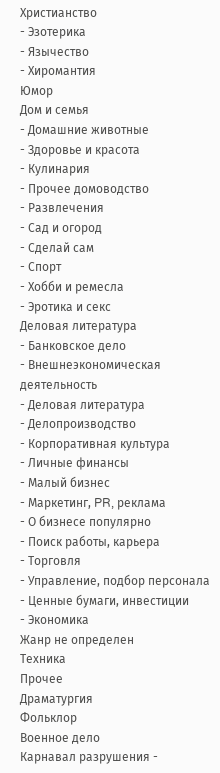Христианство
- Эзотерика
- Язычество
- Хиромантия
Юмор
Дом и семья
- Домашние животные
- Здоровье и красота
- Кулинария
- Прочее домоводство
- Развлечения
- Сад и огород
- Сделай сам
- Спорт
- Хобби и ремесла
- Эротика и секс
Деловая литература
- Банковское дело
- Внешнеэкономическая деятельность
- Деловая литература
- Делопроизводство
- Корпоративная культура
- Личные финансы
- Малый бизнес
- Маркетинг, PR, реклама
- О бизнесе популярно
- Поиск работы, карьера
- Торговля
- Управление, подбор персонала
- Ценные бумаги, инвестиции
- Экономика
Жанр не определен
Техника
Прочее
Драматургия
Фольклор
Военное дело
Карнавал разрушения -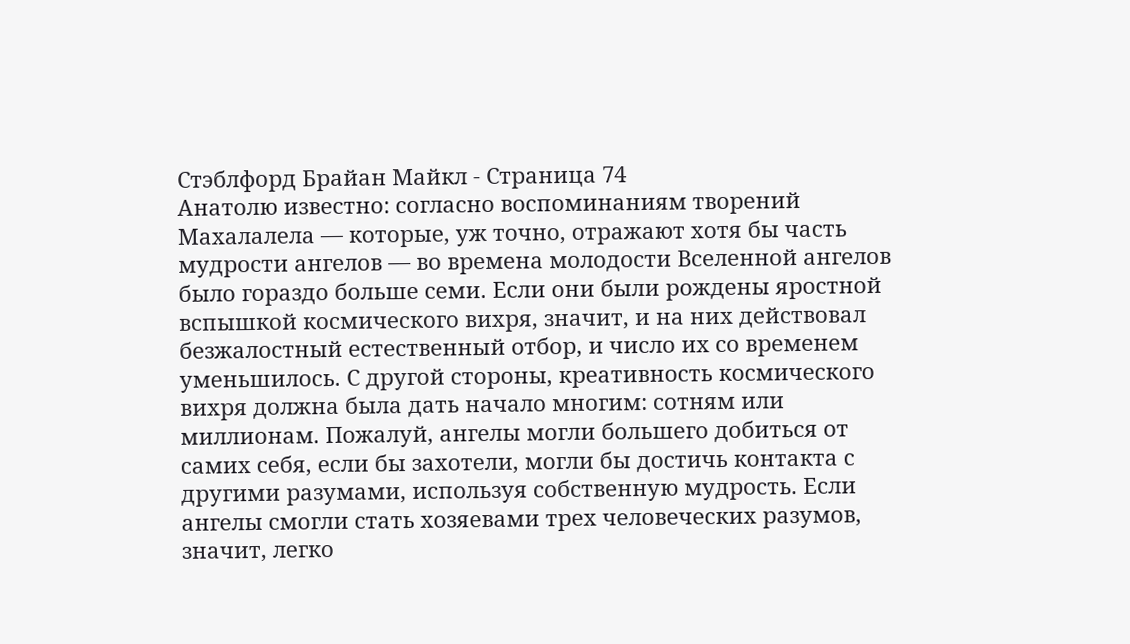Стэблфорд Брайан Майкл - Страница 74
Анатолю известно: согласно воспоминаниям творений Махалалела — которые, уж точно, отражают хотя бы часть мудрости ангелов — во времена молодости Вселенной ангелов было гораздо больше семи. Если они были рождены яростной вспышкой космического вихря, значит, и на них действовал безжалостный естественный отбор, и число их со временем уменьшилось. С другой стороны, креативность космического вихря должна была дать начало многим: сотням или миллионам. Пожалуй, ангелы могли большего добиться от самих себя, если бы захотели, могли бы достичь контакта с другими разумами, используя собственную мудрость. Если ангелы смогли стать хозяевами трех человеческих разумов, значит, легко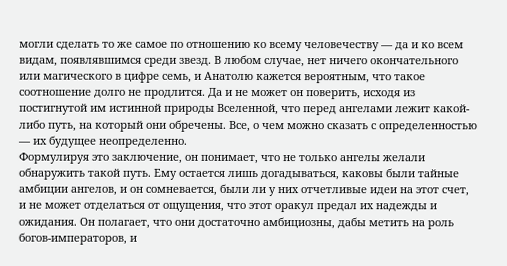могли сделать то же самое по отношению ко всему человечеству — да и ко всем видам, появлявшимся среди звезд. В любом случае, нет ничего окончательного или магического в цифре семь, и Анатолю кажется вероятным, что такое соотношение долго не продлится. Да и не может он поверить, исходя из постигнутой им истинной природы Вселенной, что перед ангелами лежит какой-либо путь, на который они обречены. Все, о чем можно сказать с определенностью — их будущее неопределенно.
Формулируя это заключение, он понимает, что не только ангелы желали обнаружить такой путь. Ему остается лишь догадываться, каковы были тайные амбиции ангелов, и он сомневается, были ли у них отчетливые идеи на этот счет, и не может отделаться от ощущения, что этот оракул предал их надежды и ожидания. Он полагает, что они достаточно амбициозны, дабы метить на роль богов-императоров, и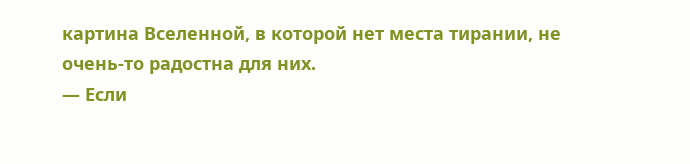картина Вселенной, в которой нет места тирании, не очень-то радостна для них.
— Если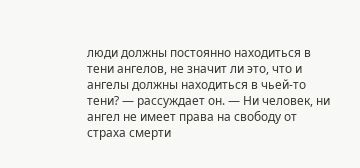люди должны постоянно находиться в тени ангелов, не значит ли это, что и ангелы должны находиться в чьей-то тени? — рассуждает он. — Ни человек, ни ангел не имеет права на свободу от страха смерти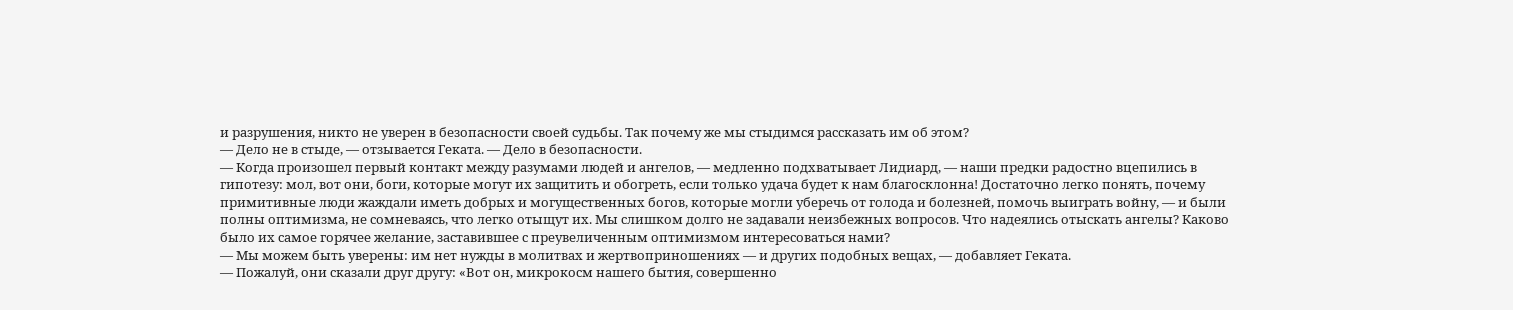и разрушения, никто не уверен в безопасности своей судьбы. Так почему же мы стыдимся рассказать им об этом?
— Дело не в стыде, — отзывается Геката. — Дело в безопасности.
— Когда произошел первый контакт между разумами людей и ангелов, — медленно подхватывает Лидиард, — наши предки радостно вцепились в гипотезу: мол, вот они, боги, которые могут их защитить и обогреть, если только удача будет к нам благосклонна! Достаточно легко понять, почему примитивные люди жаждали иметь добрых и могущественных богов, которые могли уберечь от голода и болезней, помочь выиграть войну, — и были полны оптимизма, не сомневаясь, что легко отыщут их. Мы слишком долго не задавали неизбежных вопросов. Что надеялись отыскать ангелы? Каково было их самое горячее желание, заставившее с преувеличенным оптимизмом интересоваться нами?
— Мы можем быть уверены: им нет нужды в молитвах и жертвоприношениях — и других подобных вещах, — добавляет Геката.
— Пожалуй, они сказали друг другу: «Вот он, микрокосм нашего бытия, совершенно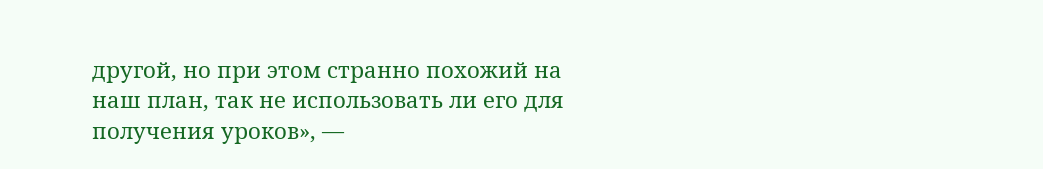другой, но при этом странно похожий на наш план, так не использовать ли его для получения уроков», —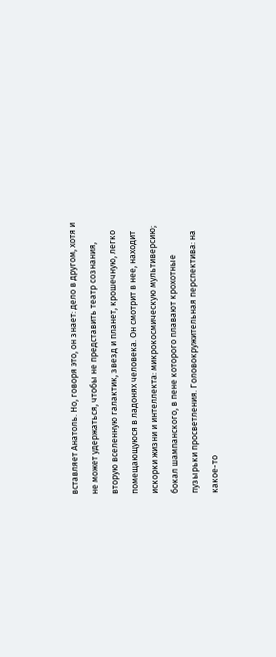вставляет Анатоль. Но, говоря это, он знает: дело в другом, хотя и не может удержаться, чтобы не представить театр сознания, вторую вселенную галактик, звезд и планет, крошечную, легко помещающуюся в ладонях человека. Он смотрит в нее, находит искорки жизни и интеллекта: микрокосмическую мультиверсию; бокал шампанского, в пене которого плавают крохотные пузырьки просветления. Головокружительная перспектива: на какое-то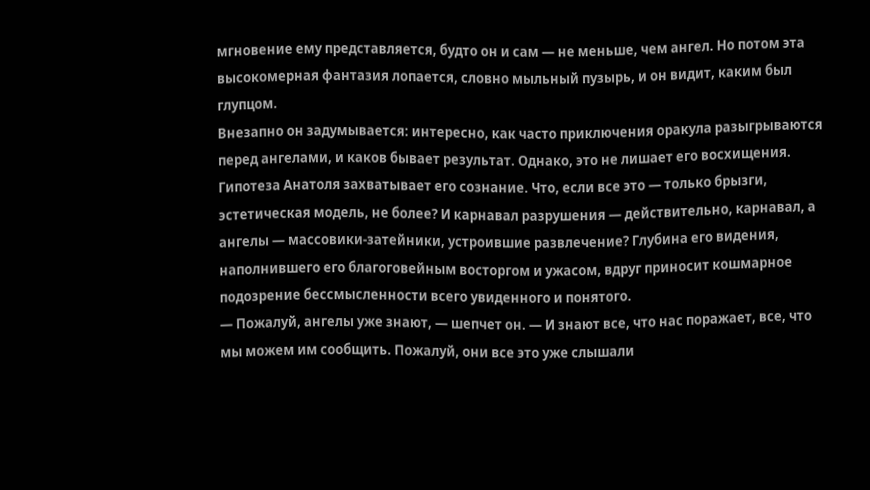мгновение ему представляется, будто он и сам — не меньше, чем ангел. Но потом эта высокомерная фантазия лопается, словно мыльный пузырь, и он видит, каким был глупцом.
Внезапно он задумывается: интересно, как часто приключения оракула разыгрываются перед ангелами, и каков бывает результат. Однако, это не лишает его восхищения.
Гипотеза Анатоля захватывает его сознание. Что, если все это — только брызги, эстетическая модель, не более? И карнавал разрушения — действительно, карнавал, а ангелы — массовики-затейники, устроившие развлечение? Глубина его видения, наполнившего его благоговейным восторгом и ужасом, вдруг приносит кошмарное подозрение бессмысленности всего увиденного и понятого.
— Пожалуй, ангелы уже знают, — шепчет он. — И знают все, что нас поражает, все, что мы можем им сообщить. Пожалуй, они все это уже слышали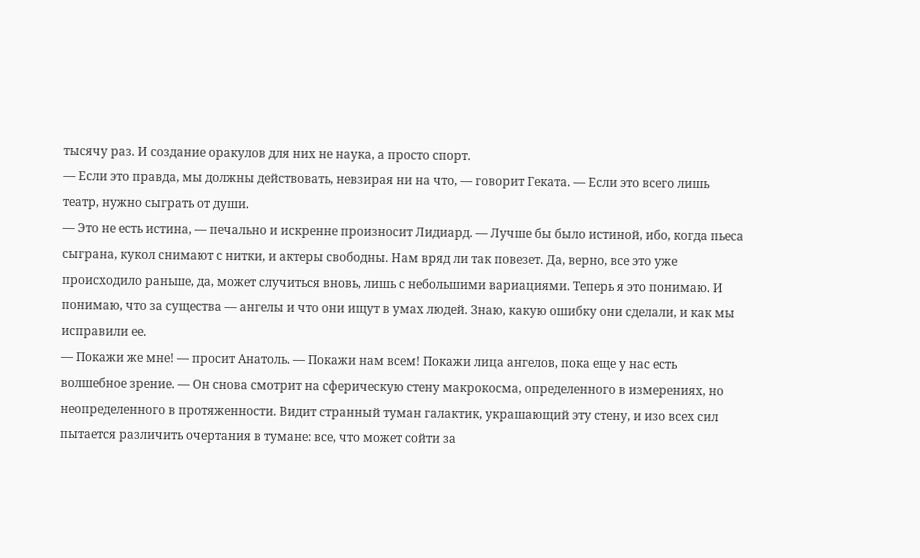тысячу раз. И создание оракулов для них не наука, а просто спорт.
— Если это правда, мы должны действовать, невзирая ни на что, — говорит Геката. — Если это всего лишь театр, нужно сыграть от души.
— Это не есть истина, — печально и искренне произносит Лидиард. — Лучше бы было истиной, ибо, когда пьеса сыграна, кукол снимают с нитки, и актеры свободны. Нам вряд ли так повезет. Да, верно, все это уже происходило раньше, да, может случиться вновь, лишь с небольшими вариациями. Теперь я это понимаю. И понимаю, что за существа — ангелы и что они ищут в умах людей. Знаю, какую ошибку они сделали, и как мы исправили ее.
— Покажи же мне! — просит Анатоль. — Покажи нам всем! Покажи лица ангелов, пока еще у нас есть волшебное зрение. — Он снова смотрит на сферическую стену макрокосма, определенного в измерениях, но неопределенного в протяженности. Видит странный туман галактик, украшающий эту стену, и изо всех сил пытается различить очертания в тумане: все, что может сойти за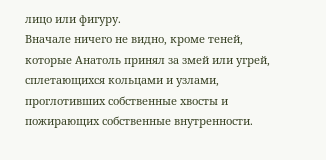лицо или фигуру.
Вначале ничего не видно, кроме теней, которые Анатоль принял за змей или угрей, сплетающихся кольцами и узлами, проглотивших собственные хвосты и пожирающих собственные внутренности.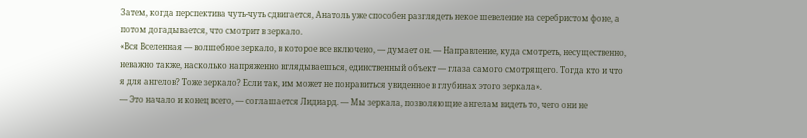Затем, когда перспектива чуть-чуть сдвигается, Анатоль уже способен разглядеть некое шевеление на серебристом фоне, а потом догадывается, что смотрит в зеркало.
«Вся Вселенная — волшебное зеркало, в которое все включено, — думает он. — Направление, куда смотреть, несущественно, неважно также, насколько напряженно вглядываешься, единственный объект — глаза самого смотрящего. Тогда кто и что я для ангелов? Тоже зеркало? Если так, им может не понравиться увиденное в глубинах этого зеркала».
— Это начало и конец всего, — соглашается Лидиард. — Мы зеркала, позволяющие ангелам видеть то, чего они не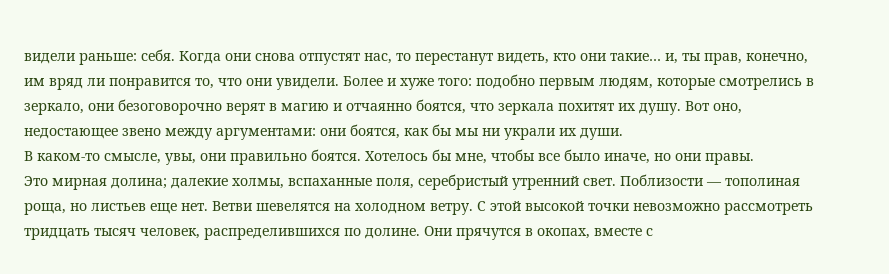видели раньше: себя. Когда они снова отпустят нас, то перестанут видеть, кто они такие… и, ты прав, конечно, им вряд ли понравится то, что они увидели. Более и хуже того: подобно первым людям, которые смотрелись в зеркало, они безоговорочно верят в магию и отчаянно боятся, что зеркала похитят их душу. Вот оно, недостающее звено между аргументами: они боятся, как бы мы ни украли их души.
В каком-то смысле, увы, они правильно боятся. Хотелось бы мне, чтобы все было иначе, но они правы.
Это мирная долина; далекие холмы, вспаханные поля, серебристый утренний свет. Поблизости — тополиная роща, но листьев еще нет. Ветви шевелятся на холодном ветру. С этой высокой точки невозможно рассмотреть тридцать тысяч человек, распределившихся по долине. Они прячутся в окопах, вместе с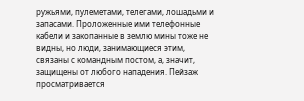ружьями, пулеметами, телегами, лошадьми и запасами. Проложенные ими телефонные кабели и закопанные в землю мины тоже не видны, но люди, занимающиеся этим, связаны с командным постом, а, значит, защищены от любого нападения. Пейзаж просматривается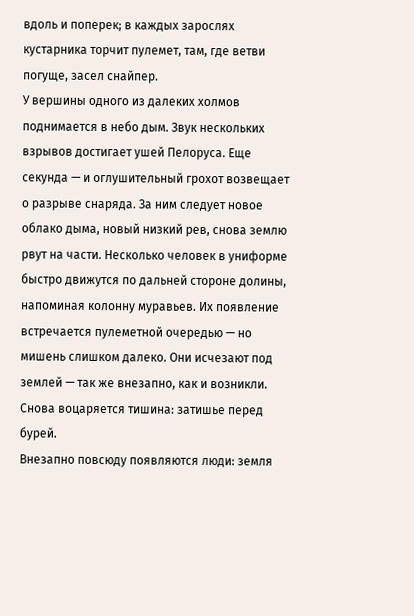вдоль и поперек; в каждых зарослях кустарника торчит пулемет, там, где ветви погуще, засел снайпер.
У вершины одного из далеких холмов поднимается в небо дым. Звук нескольких взрывов достигает ушей Пелоруса. Еще секунда — и оглушительный грохот возвещает о разрыве снаряда. За ним следует новое облако дыма, новый низкий рев, снова землю рвут на части. Несколько человек в униформе быстро движутся по дальней стороне долины, напоминая колонну муравьев. Их появление встречается пулеметной очередью — но мишень слишком далеко. Они исчезают под землей — так же внезапно, как и возникли.
Снова воцаряется тишина: затишье перед бурей.
Внезапно повсюду появляются люди: земля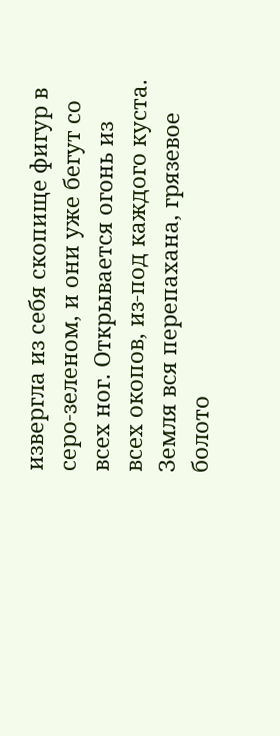извергла из себя скопище фигур в серо-зеленом, и они уже бегут со всех ног. Открывается огонь из всех окопов, из-под каждого куста. Земля вся перепахана, грязевое болото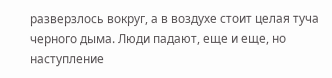разверзлось вокруг, а в воздухе стоит целая туча черного дыма. Люди падают, еще и еще, но наступление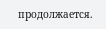продолжается.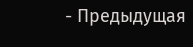- Предыдущая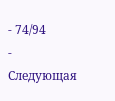- 74/94
- Следующая